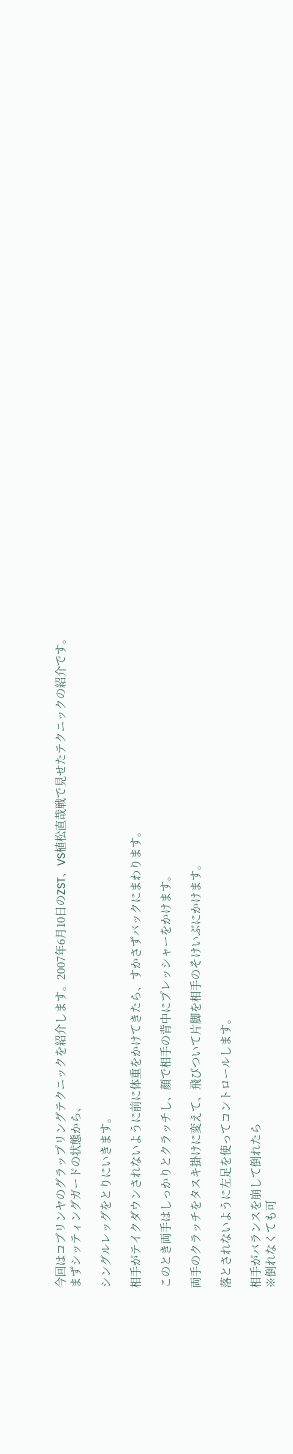今回はコブリンヤのグラップリングテクニックを紹介します。2007年6月10日のZST、VS植松直哉戦で見せたテクニックの紹介です。
まずシッティングガードの状態から、

シングルレッグをとりにいきます。

相手がテイクダウンされないように前に体重をかけてきたら、すかさずバックにまわります。

このとき両手はしっかりとクラッチし、顔で相手の背中にプレッシャーをかけます。

両手のクラッチをタスキ掛けに変えて、飛びついて片脚を相手のそけいぶにかけます。

落とされないように左足を使ってコントロールします。

相手がバランスを崩して倒れたら
※倒れなくても可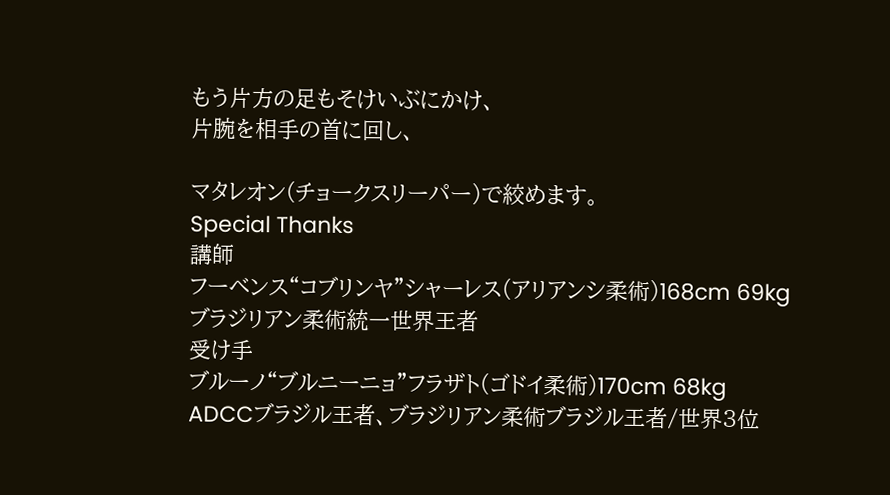もう片方の足もそけいぶにかけ、
片腕を相手の首に回し、

マタレオン(チョークスリーパー)で絞めます。
Special Thanks
講師
フーベンス“コブリンヤ”シャーレス(アリアンシ柔術)168cm 69kg
ブラジリアン柔術統一世界王者
受け手
ブルーノ“ブルニーニョ”フラザト(ゴドイ柔術)170cm 68kg
ADCCブラジル王者、ブラジリアン柔術ブラジル王者/世界3位